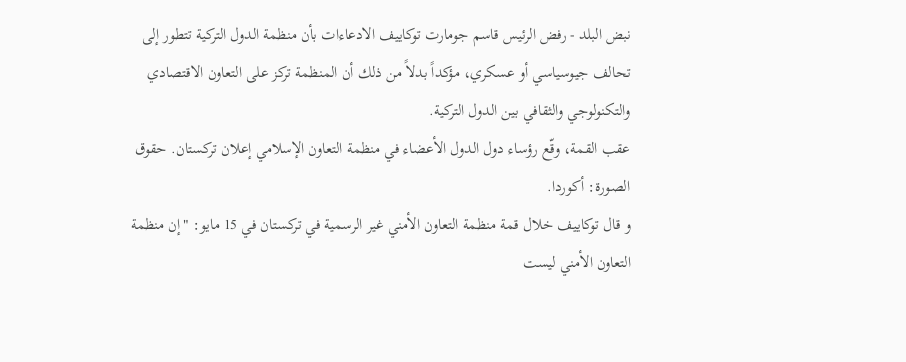نبض البلد - رفض الرئيس قاسم جومارت توكاييف الادعاءات بأن منظمة الدول التركية تتطور إلى تحالف جيوسياسي أو عسكري، مؤكداً بدلاً من ذلك أن المنظمة تركز على التعاون الاقتصادي والتكنولوجي والثقافي بين الدول التركية.
عقب القمة، وقّع رؤساء دول الدول الأعضاء في منظمة التعاون الإسلامي إعلان تركستان. حقوق الصورة: أكوردا.
و قال توكاييف خلال قمة منظمة التعاون الأمني غير الرسمية في تركستان في 15 مايو: "إن منظمة التعاون الأمني ليست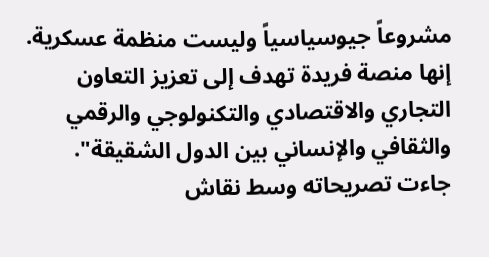مشروعاً جيوسياسياً وليست منظمة عسكرية. إنها منصة فريدة تهدف إلى تعزيز التعاون التجاري والاقتصادي والتكنولوجي والرقمي والثقافي والإنساني بين الدول الشقيقة".
جاءت تصريحاته وسط نقاش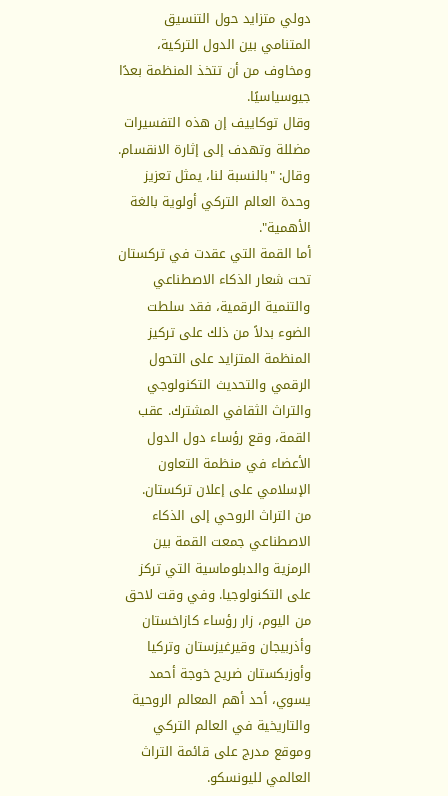دولي متزايد حول التنسيق المتنامي بين الدول التركية، ومخاوف من أن تتخذ المنظمة بعدًا جيوسياسيًا.
وقال توكاييف إن هذه التفسيرات مضللة وتهدف إلى إثارة الانقسام.
وقال: "بالنسبة لنا، يمثل تعزيز وحدة العالم التركي أولوية بالغة الأهمية".
أما القمة التي عقدت في تركستان تحت شعار الذكاء الاصطناعي والتنمية الرقمية، فقد سلطت الضوء بدلاً من ذلك على تركيز المنظمة المتزايد على التحول الرقمي والتحديث التكنولوجي والتراث الثقافي المشترك. عقب القمة، وقع رؤساء دول الدول الأعضاء في منظمة التعاون الإسلامي على إعلان تركستان.
من التراث الروحي إلى الذكاء الاصطناعي جمعت القمة بين الرمزية والدبلوماسية التي تركز على التكنولوجيا. وفي وقت لاحق من اليوم، زار رؤساء كازاخستان وأذربيجان وقيرغيزستان وتركيا وأوزبكستان ضريح خوجة أحمد يسوي، أحد أهم المعالم الروحية والتاريخية في العالم التركي وموقع مدرج على قائمة التراث العالمي لليونسكو.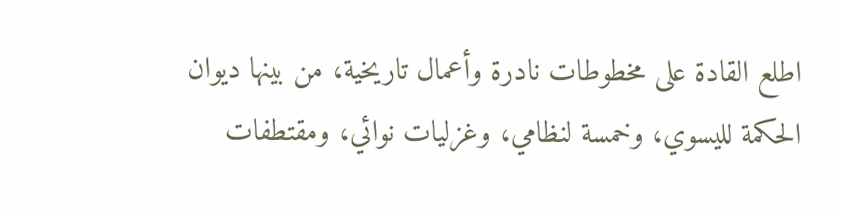اطلع القادة على مخطوطات نادرة وأعمال تاريخية، من بينها ديوان الحكمة لليسوي، وخمسة لنظامي، وغزليات نوائي، ومقتطفات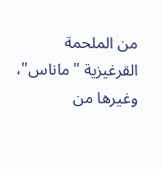من الملحمة القرغيزية "ماناس"، وغيرها من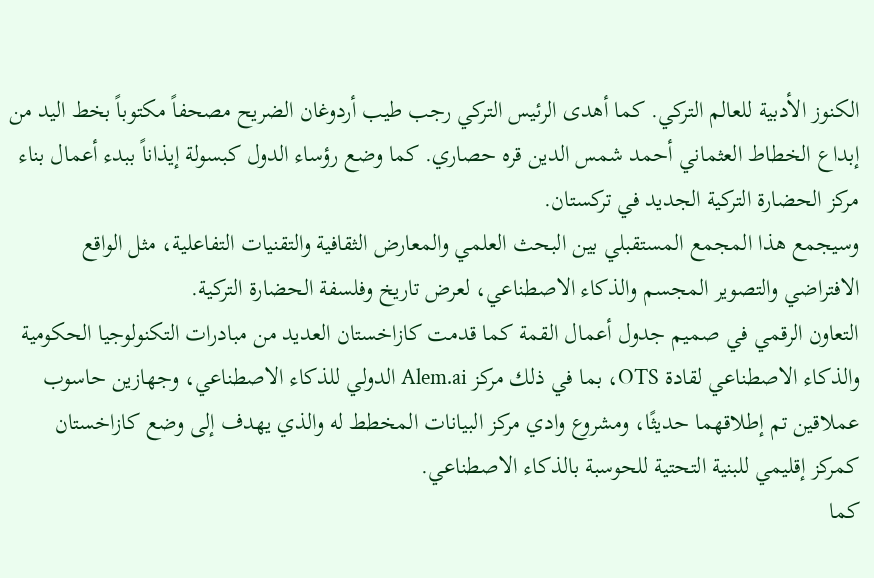الكنوز الأدبية للعالم التركي. كما أهدى الرئيس التركي رجب طيب أردوغان الضريح مصحفاً مكتوباً بخط اليد من إبداع الخطاط العثماني أحمد شمس الدين قره حصاري. كما وضع رؤساء الدول كبسولة إيذاناً ببدء أعمال بناء مركز الحضارة التركية الجديد في تركستان.
وسيجمع هذا المجمع المستقبلي بين البحث العلمي والمعارض الثقافية والتقنيات التفاعلية، مثل الواقع الافتراضي والتصوير المجسم والذكاء الاصطناعي، لعرض تاريخ وفلسفة الحضارة التركية.
التعاون الرقمي في صميم جدول أعمال القمة كما قدمت كازاخستان العديد من مبادرات التكنولوجيا الحكومية والذكاء الاصطناعي لقادة OTS، بما في ذلك مركز Alem.ai الدولي للذكاء الاصطناعي، وجهازين حاسوب عملاقين تم إطلاقهما حديثًا، ومشروع وادي مركز البيانات المخطط له والذي يهدف إلى وضع كازاخستان كمركز إقليمي للبنية التحتية للحوسبة بالذكاء الاصطناعي.
كما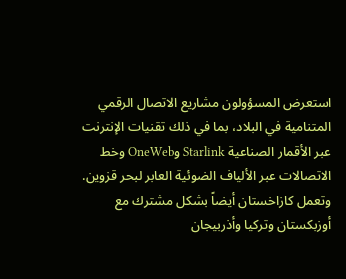استعرض المسؤولون مشاريع الاتصال الرقمي المتنامية في البلاد، بما في ذلك تقنيات الإنترنت عبر الأقمار الصناعية Starlink وOneWeb وخط الاتصالات عبر الألياف الضوئية العابر لبحر قزوين.
وتعمل كازاخستان أيضاً بشكل مشترك مع أوزبكستان وتركيا وأذربيجان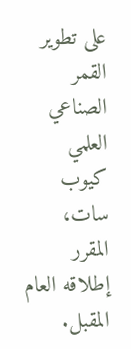على تطوير القمر الصناعي العلمي كيوب سات، المقرر إطلاقه العام المقبل.